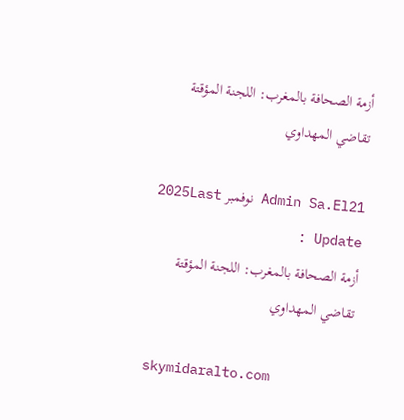أزمة الصحافة بالمغرب: اللجنة المؤقتة تقاضي المهداوي

Admin Sa.El21 نوفمبر 2025Last Update :
أزمة الصحافة بالمغرب: اللجنة المؤقتة تقاضي المهداوي

skymidaralto.com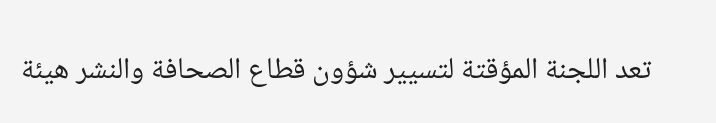تعد اللجنة المؤقتة لتسيير شؤون قطاع الصحافة والنشر هيئة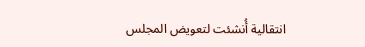انتقالية أُنشئت لتعويض المجلس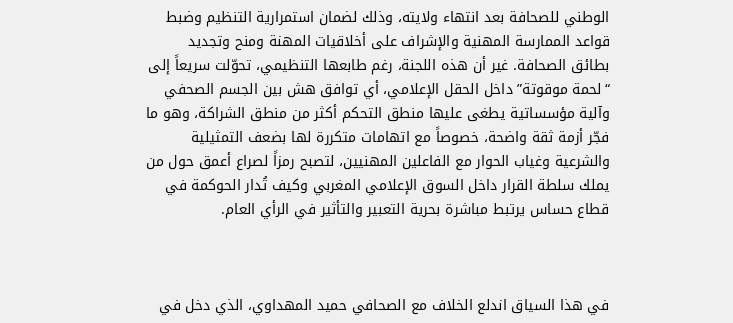الوطني للصحافة بعد انتهاء ولايته، وذلك لضمان استمرارية التنظيم وضبط قواعد الممارسة المهنية والإشراف على أخلاقيات المهنة ومنح وتجديد بطائق الصحافة. غير أن هذه اللجنة، رغم طابعها التنظيمي، تحوّلت سريعاً إلى “لحمة موقوتة” داخل الحقل الإعلامي، أي توافق هش بين الجسم الصحفي وآلية مؤسساتية يطغى عليها منطق التحكم أكثر من منطق الشراكة، وهو ما فجّر أزمة ثقة واضحة، خصوصاً مع اتهامات متكررة لها بضعف التمثيلية والشرعية وغياب الحوار مع الفاعلين المهنيين، لتصبح رمزاً لصراع أعمق حول من يملك سلطة القرار داخل السوق الإعلامي المغربي وكيف تُدار الحوكمة في قطاع حساس يرتبط مباشرة بحرية التعبير والتأثير في الرأي العام.



في هذا السياق اندلع الخلاف مع الصحافي حميد المهداوي، الذي دخل في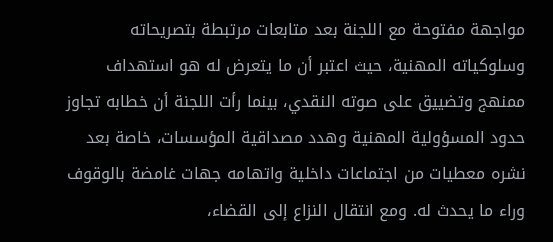مواجهة مفتوحة مع اللجنة بعد متابعات مرتبطة بتصريحاته وسلوكياته المهنية، حيث اعتبر أن ما يتعرض له هو استهداف ممنهج وتضييق على صوته النقدي، بينما رأت اللجنة أن خطابه تجاوز حدود المسؤولية المهنية وهدد مصداقية المؤسسات، خاصة بعد نشره معطيات من اجتماعات داخلية واتهامه جهات غامضة بالوقوف وراء ما يحدث له. ومع انتقال النزاع إلى القضاء،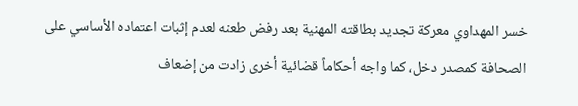خسر المهداوي معركة تجديد بطاقته المهنية بعد رفض طعنه لعدم إثبات اعتماده الأساسي على الصحافة كمصدر دخل، كما واجه أحكاماً قضائية أخرى زادت من إضعاف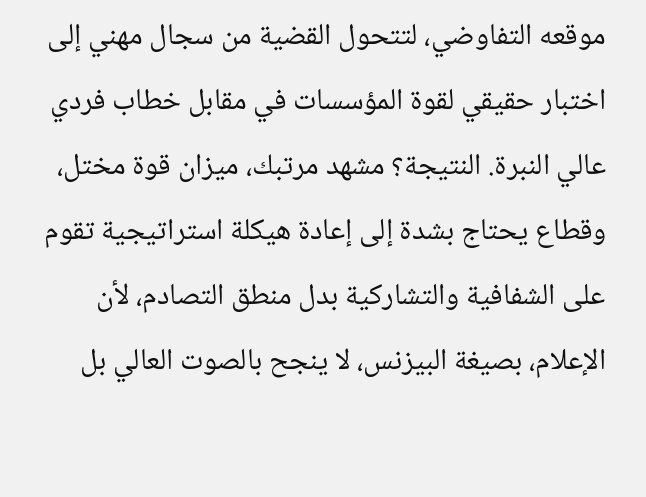موقعه التفاوضي، لتتحول القضية من سجال مهني إلى اختبار حقيقي لقوة المؤسسات في مقابل خطاب فردي عالي النبرة. النتيجة؟ مشهد مرتبك، ميزان قوة مختل، وقطاع يحتاج بشدة إلى إعادة هيكلة استراتيجية تقوم على الشفافية والتشاركية بدل منطق التصادم، لأن الإعلام، بصيغة البيزنس، لا ينجح بالصوت العالي بل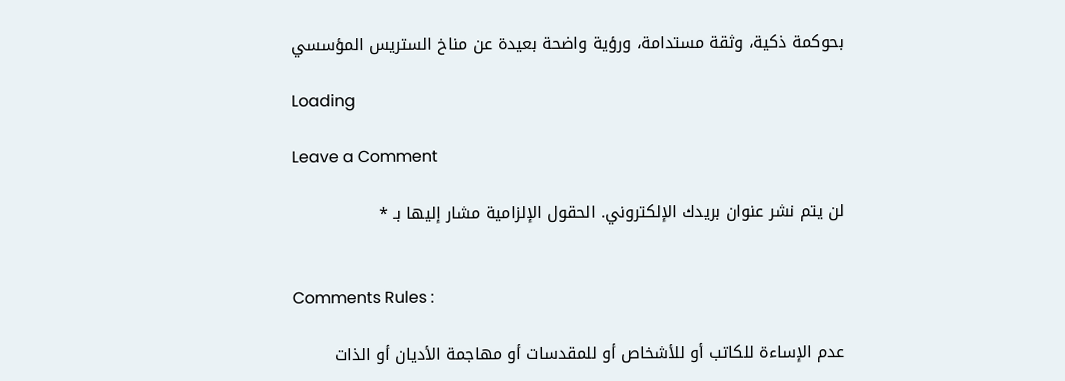بحوكمة ذكية، وثقة مستدامة، ورؤية واضحة بعيدة عن مناخ الستريس المؤسسي

Loading

Leave a Comment

لن يتم نشر عنوان بريدك الإلكتروني. الحقول الإلزامية مشار إليها بـ *


Comments Rules :

عدم الإساءة للكاتب أو للأشخاص أو للمقدسات أو مهاجمة الأديان أو الذات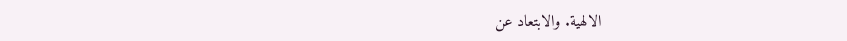الالهية. والابتعاد عن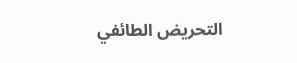التحريض الطائفي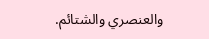والعنصري والشتائم.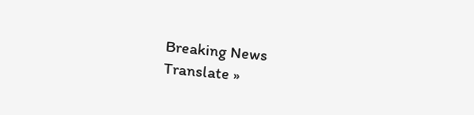Breaking News
Translate »